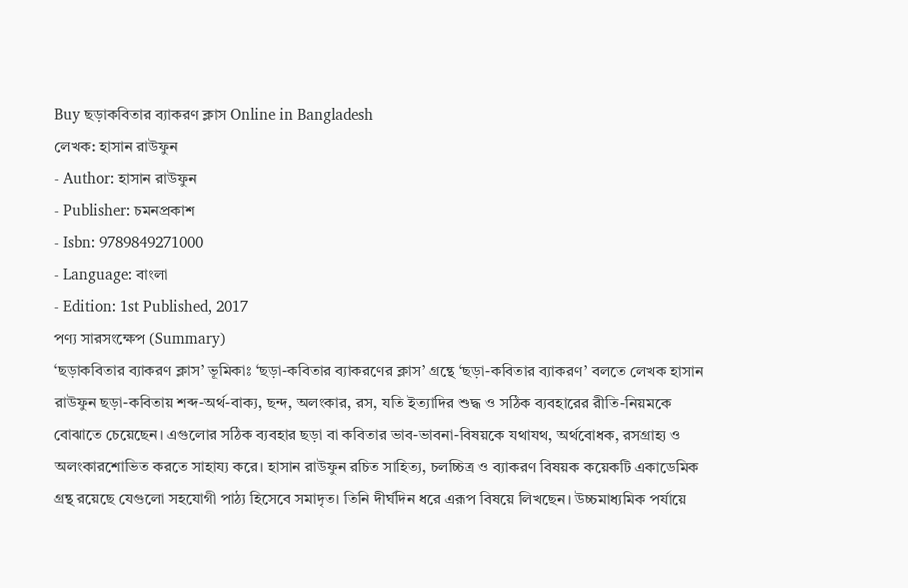Buy ছড়াকবিতার ব্যাকরণ ক্লাস Online in Bangladesh
লেখক: হাসান রাউফুন
- Author: হাসান রাউফুন
- Publisher: চমনপ্রকাশ
- Isbn: 9789849271000
- Language: বাংলা
- Edition: 1st Published, 2017
পণ্য সারসংক্ষেপ (Summary)
‘ছড়াকবিতার ব্যাকরণ ক্লাস’ ভূমিকাঃ ‘ছড়া-কবিতার ব্যাকরণের ক্লাস’ গ্রন্থে ‘ছড়া-কবিতার ব্যাকরণ’ বলতে লেখক হাসান রাউফুন ছড়া-কবিতায় শব্দ-অর্থ-বাক্য, ছন্দ, অলংকার, রস, যতি ইত্যাদির শুদ্ধ ও সঠিক ব্যবহারের রীতি-নিয়মকে বোঝাতে চেয়েছেন। এগুলোর সঠিক ব্যবহার ছড়া বা কবিতার ভাব-ভাবনা-বিষয়কে যথাযথ, অর্থবোধক, রসগ্রাহ্য ও অলংকারশোভিত করতে সাহায্য করে। হাসান রাউফুন রচিত সাহিত্য, চলচ্চিত্র ও ব্যাকরণ বিষয়ক কয়েকটি একাডেমিক গ্রন্থ রয়েছে যেগুলো সহযোগী পাঠ্য হিসেবে সমাদৃত। তিনি দীর্ঘদিন ধরে এরূপ বিষয়ে লিখছেন। উচ্চমাধ্যমিক পর্যায়ে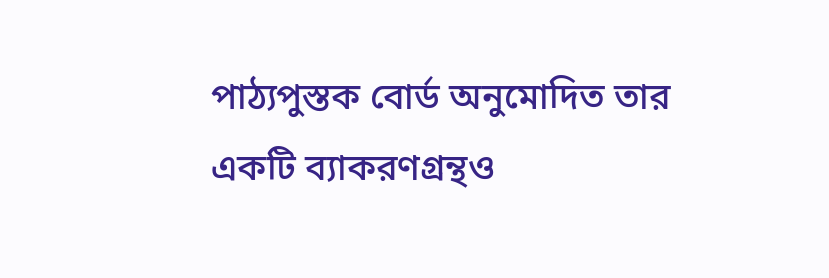পাঠ্যপুস্তক বোর্ড অনুমোদিত তার একটি ব্যাকরণগ্রন্থও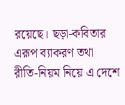রয়েছে। ছড়া-কবিতার এরূপ ব্যাকরণ তথা রীতি-নিয়ম নিয়ে এ দেশে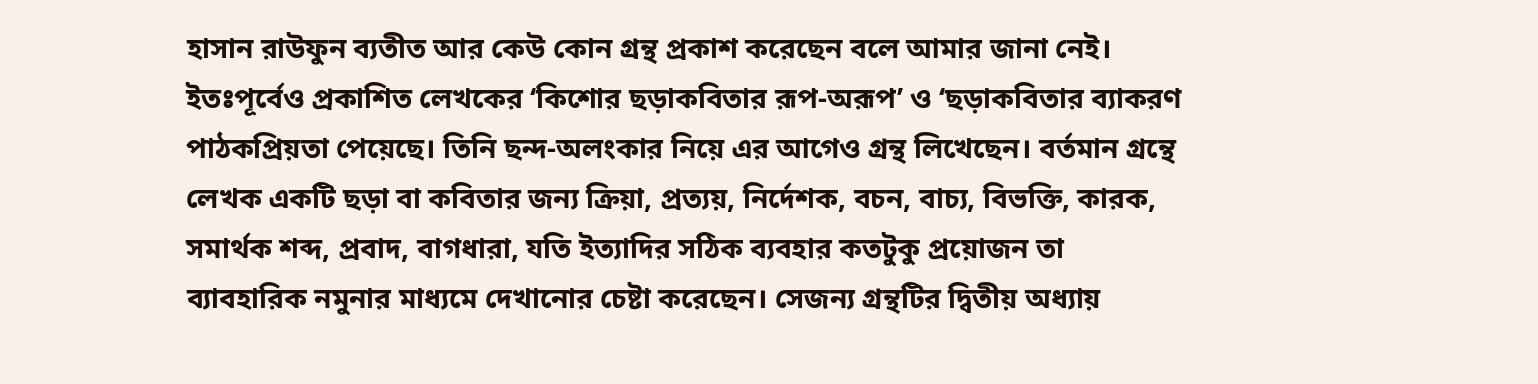হাসান রাউফুন ব্যতীত আর কেউ কোন গ্ৰন্থ প্রকাশ করেছেন বলে আমার জানা নেই। ইতঃপূর্বেও প্রকাশিত লেখকের ‘কিশোর ছড়াকবিতার রূপ-অরূপ’ ও ‘ছড়াকবিতার ব্যাকরণ পাঠকপ্রিয়তা পেয়েছে। তিনি ছন্দ-অলংকার নিয়ে এর আগেও গ্রন্থ লিখেছেন। বর্তমান গ্রন্থে লেখক একটি ছড়া বা কবিতার জন্য ক্রিয়া, প্রত্যয়, নির্দেশক, বচন, বাচ্য, বিভক্তি, কারক, সমার্থক শব্দ, প্রবাদ, বাগধারা, যতি ইত্যাদির সঠিক ব্যবহার কতটুকু প্রয়োজন তা ব্যাবহারিক নমুনার মাধ্যমে দেখানোর চেষ্টা করেছেন। সেজন্য গ্রন্থটির দ্বিতীয় অধ্যায়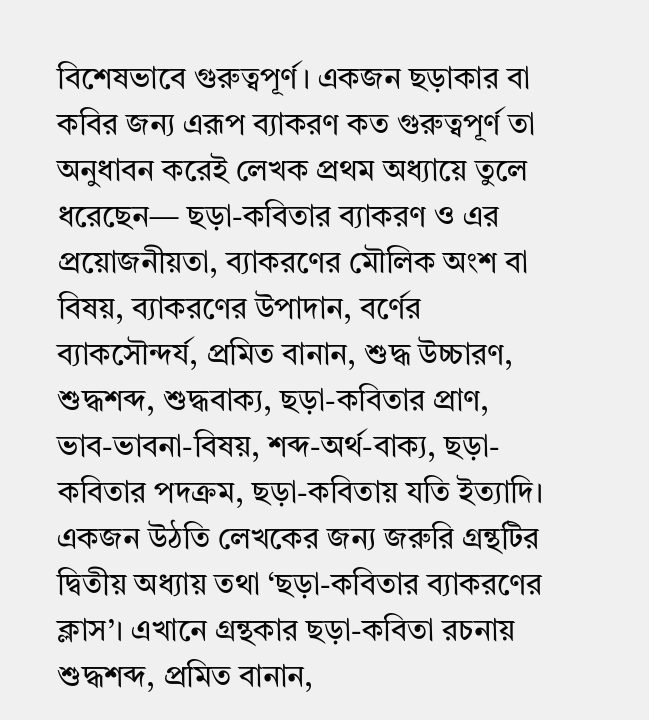বিশেষভাবে গুরুত্বপূর্ণ। একজন ছড়াকার বা কবির জন্য এরূপ ব্যাকরণ কত গুরুত্বপূর্ণ তা অনুধাবন করেই লেখক প্রথম অধ্যায়ে তুলে ধরেছেন— ছড়া-কবিতার ব্যাকরণ ও এর প্রয়োজনীয়তা, ব্যাকরণের মৌলিক অংশ বা বিষয়, ব্যাকরণের উপাদান, বর্ণের ব্যাকসৌন্দর্য, প্রমিত বানান, শুদ্ধ উচ্চারণ, শুদ্ধশব্দ, শুদ্ধবাক্য, ছড়া-কবিতার প্রাণ, ভাব-ভাবনা-বিষয়, শব্দ-অর্থ-বাক্য, ছড়া-কবিতার পদক্রম, ছড়া-কবিতায় যতি ইত্যাদি। একজন উঠতি লেখকের জন্য জরুরি গ্রন্থটির দ্বিতীয় অধ্যায় তথা ‘ছড়া-কবিতার ব্যাকরণের ক্লাস’। এখানে গ্ৰন্থকার ছড়া-কবিতা রচনায় শুদ্ধশব্দ, প্রমিত বানান,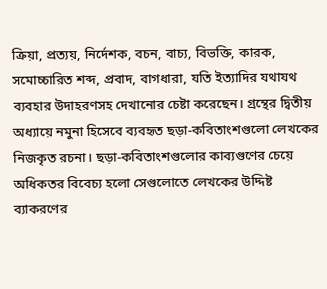ক্রিয়া, প্রত্যয়, নির্দেশক, বচন, বাচ্য, বিভক্তি, কারক, সমোচ্চারিত শব্দ, প্রবাদ, বাগধারা, যতি ইত্যাদির যথাযথ ব্যবহার উদাহরণসহ দেখানোর চেষ্টা করেছেন। গ্রন্থের দ্বিতীয় অধ্যায়ে নমুনা হিসেবে ব্যবহৃত ছড়া-কবিতাংশগুলো লেখকের নিজকৃত রচনা। ছড়া-কবিতাংশগুলোর কাব্যগুণের চেয়ে অধিকতর বিবেচ্য হলো সেগুলোতে লেখকের উদ্দিষ্ট ব্যাকরণের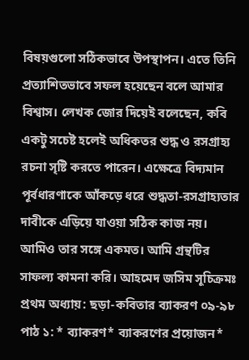বিষয়গুলো সঠিকভাবে উপস্থাপন। এতে তিনি প্রত্যাশিতভাবে সফল হয়েছেন বলে আমার বিশ্বাস। লেখক জোর দিয়েই বলেছেন, কবি একটু সচেষ্ট হলেই অধিকতর শুদ্ধ ও রসগ্রাহ্য রচনা সৃষ্টি করতে পারেন। এক্ষেত্রে বিদ্যমান পূর্বধারণাকে আঁকড়ে ধরে শুদ্ধতা-রসগ্ৰাহ্যতার দাবীকে এড়িয়ে যাওয়া সঠিক কাজ নয়। আমিও তার সঙ্গে একমত। আমি গ্রন্থটির সাফল্য কামনা করি। আহমেদ জসিম সূচিক্রমঃ প্ৰথম অধ্যায়: ছড়া-কবিতার ব্যাকরণ ০৯-৯৮ পাঠ ১: * ব্যাকরণ* ব্যাকরণের প্রয়োজন*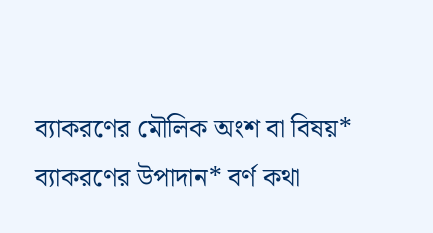ব্যাকরণের মৌলিক অংশ বা বিষয়* ব্যাকরণের উপাদান* বর্ণ কথা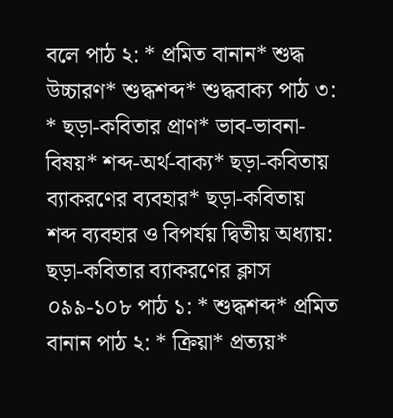বলে পাঠ ২: * প্রমিত বানান* শুদ্ধ উচ্চারণ* শুদ্ধশব্দ* শুদ্ধবাক্য পাঠ ৩: * ছড়া-কবিতার প্রাণ* ভাব-ভাবনা-বিষয়* শব্দ-অর্থ-বাক্য* ছড়া-কবিতায় ব্যাকরণের ব্যবহার* ছড়া-কবিতায় শব্দ ব্যবহার ও বিপর্যয় দ্বিতীয় অধ্যায়: ছড়া-কবিতার ব্যাকরণের ক্লাস ০৯৯-১০৮ পাঠ ১: * শুদ্ধশব্দ* প্রমিত বানান পাঠ ২: * ক্রিয়া* প্রত্যয়*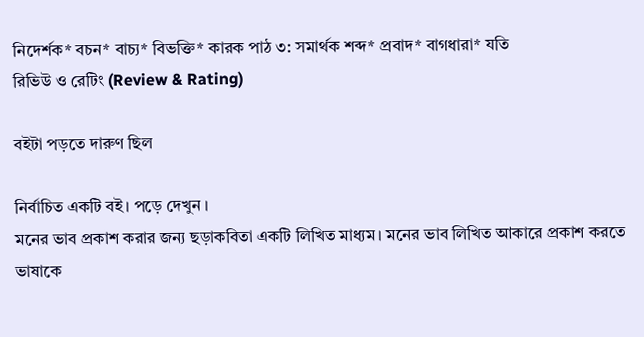নিদের্শক* বচন* বাচ্য* বিভক্তি* কারক পাঠ ৩: সমার্থক শব্দ* প্রবাদ* বাগধারা* যতি
রিভিউ ও রেটিং (Review & Rating)

বইটা পড়তে দারুণ ছিল

নির্বাচিত একটি বই। পড়ে দেখুন ।
মনের ভাব প্রকাশ করার জন্য ছড়াকবিতা একটি লিখিত মাধ্যম। মনের ভাব লিখিত আকারে প্রকাশ করতে ভাষাকে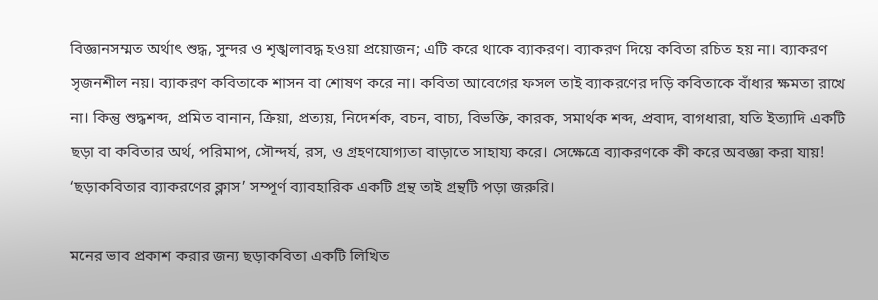বিজ্ঞানসম্মত অর্থাৎ শুদ্ধ, সুন্দর ও শৃঙ্খলাবদ্ধ হওয়া প্রয়োজন; এটি করে থাকে ব্যাকরণ। ব্যাকরণ দিয়ে কবিতা রচিত হয় না। ব্যাকরণ সৃজনশীল নয়। ব্যাকরণ কবিতাকে শাসন বা শোষণ করে না। কবিতা আবেগের ফসল তাই ব্যাকরণের দড়ি কবিতাকে বাঁধার ক্ষমতা রাখে না। কিন্তু শুদ্ধশব্দ, প্রমিত বানান, ক্রিয়া, প্রত্যয়, নিদের্শক, বচন, বাচ্য, বিভক্তি, কারক, সমার্থক শব্দ, প্রবাদ, বাগধারা, যতি ইত্যাদি একটি ছড়া বা কবিতার অর্থ, পরিমাপ, সৌন্দর্য, রস, ও গ্রহণযোগ্যতা বাড়াতে সাহায্য করে। সেক্ষেত্রে ব্যাকরণকে কী করে অবজ্ঞা করা যায়! ‘ছড়াকবিতার ব্যাকরণের ক্লাস’ সম্পূর্ণ ব্যাবহারিক একটি গ্রন্থ তাই গ্রন্থটি পড়া জরুরি।

মনের ভাব প্রকাশ করার জন্য ছড়াকবিতা একটি লিখিত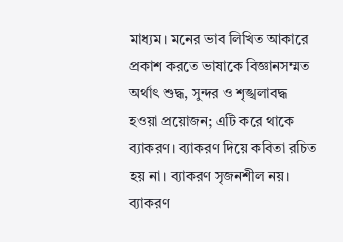মাধ্যম। মনের ভাব লিখিত আকারে প্রকাশ করতে ভাষাকে বিজ্ঞানসম্মত অর্থাৎ শুদ্ধ, সুন্দর ও শৃঙ্খলাবদ্ধ হওয়া প্রয়োজন; এটি করে থাকে ব্যাকরণ। ব্যাকরণ দিয়ে কবিতা রচিত হয় না। ব্যাকরণ সৃজনশীল নয়। ব্যাকরণ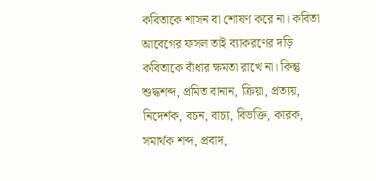কবিতাকে শাসন বা শোষণ করে না। কবিতা আবেগের ফসল তাই ব্যাকরণের দড়ি কবিতাকে বাঁধার ক্ষমতা রাখে না। কিন্তু শুদ্ধশব্দ, প্রমিত বানান, ক্রিয়া, প্রত্যয়, নিদের্শক, বচন, বাচ্য, বিভক্তি, কারক, সমার্থক শব্দ, প্রবাদ,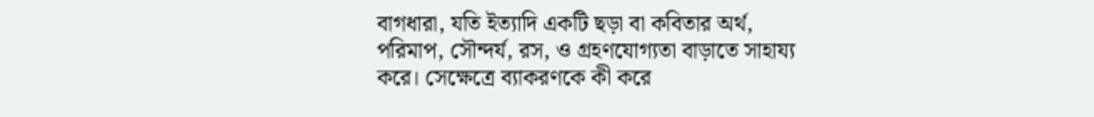বাগধারা, যতি ইত্যাদি একটি ছড়া বা কবিতার অর্থ, পরিমাপ, সৌন্দর্য, রস, ও গ্রহণযোগ্যতা বাড়াতে সাহায্য করে। সেক্ষেত্রে ব্যাকরণকে কী করে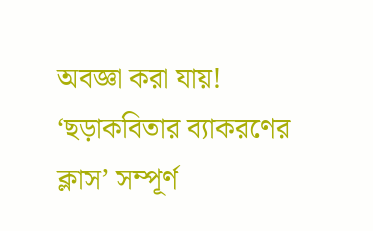অবজ্ঞা করা যায়! ‘ছড়াকবিতার ব্যাকরণের ক্লাস’ সম্পূর্ণ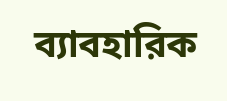ব্যাবহারিক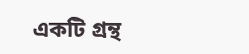একটি গ্রন্থ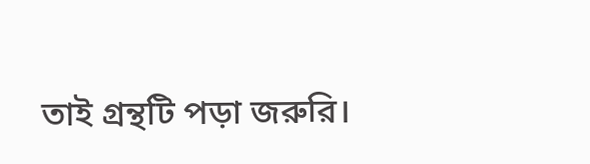তাই গ্রন্থটি পড়া জরুরি।